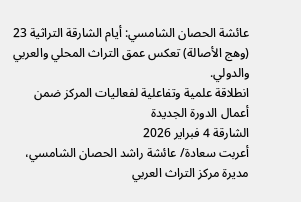عائشة الحصان الشامسي: أيام الشارقة التراثية 23 (وهج الأصالة) تعكس عمق التراث المحلي والعربي والدولي.
انطلاقة علمية وتفاعلية لفعاليات المركز ضمن أعمال الدورة الجديدة
الشارقة 4 فبراير 2026
أعربت سعادة/ عائشة راشد الحصان الشامسي، مديرة مركز التراث العربي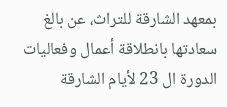بمعهد الشارقة للتراث، عن بالغ سعادتها بانطلاقة أعمال وفعاليات الدورة ال 23 لأيام الشارقة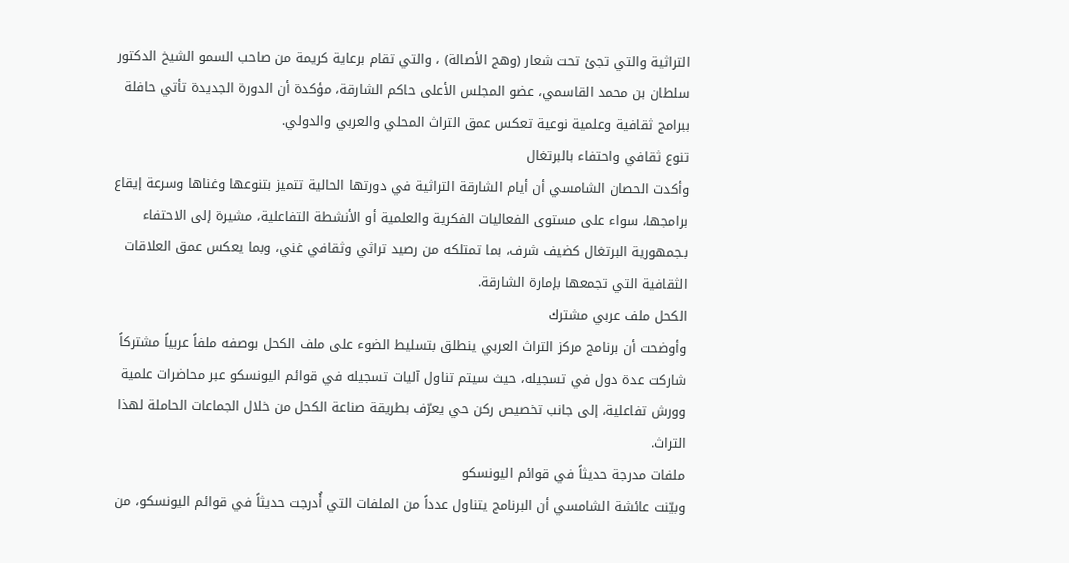التراثية والتي تجئ تحت شعار (وهج الأصالة) ، والتي تقام برعاية كريمة من صاحب السمو الشيخ الدكتور سلطان بن محمد القاسمي، عضو المجلس الأعلى حاكم الشارقة، مؤكدة أن الدورة الجديدة تأتي حافلة ببرامج ثقافية وعلمية نوعية تعكس عمق التراث المحلي والعربي والدولي.
تنوع ثقافي واحتفاء بالبرتغال
وأكدت الحصان الشامسي أن أيام الشارقة التراثية في دورتها الحالية تتميز بتنوعها وغناها وسرعة إيقاع برامجها، سواء على مستوى الفعاليات الفكرية والعلمية أو الأنشطة التفاعلية، مشيرة إلى الاحتفاء بـجمهورية البرتغال كضيف شرف، بما تمتلكه من رصيد تراثي وثقافي غني، وبما يعكس عمق العلاقات الثقافية التي تجمعها بإمارة الشارقة.
الكحل ملف عربي مشترك
وأوضحت أن برنامج مركز التراث العربي ينطلق بتسليط الضوء على ملف الكحل بوصفه ملفاً عربياً مشتركاً شاركت عدة دول في تسجيله، حيث سيتم تناول آليات تسجيله في قوائم اليونسكو عبر محاضرات علمية وورش تفاعلية، إلى جانب تخصيص ركن حي يعرّف بطريقة صناعة الكحل من خلال الجماعات الحاملة لهذا التراث.
ملفات مدرجة حديثاً في قوائم اليونسكو
وبيّنت عائشة الشامسي أن البرنامج يتناول عدداً من الملفات التي أُدرجت حديثاً في قوائم اليونسكو، من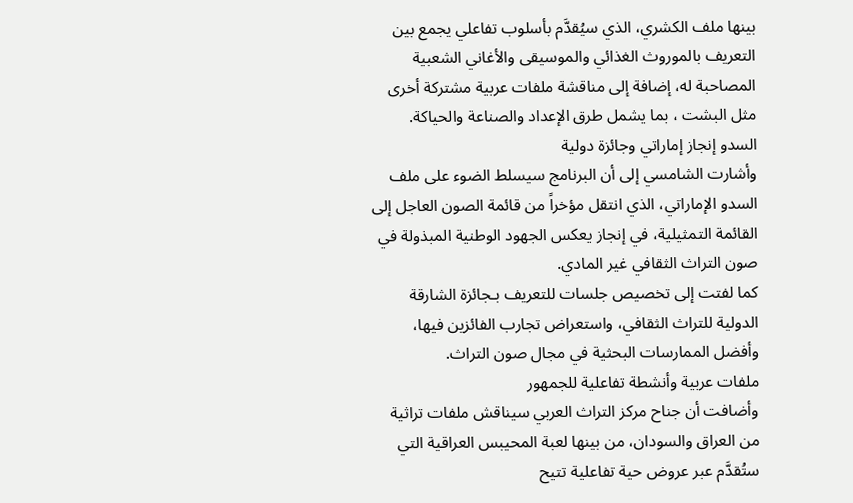بينها ملف الكشري، الذي سيُقدَّم بأسلوب تفاعلي يجمع بين التعريف بالموروث الغذائي والموسيقى والأغاني الشعبية المصاحبة له، إضافة إلى مناقشة ملفات عربية مشتركة أخرى مثل البشت ، بما يشمل طرق الإعداد والصناعة والحياكة.
السدو إنجاز إماراتي وجائزة دولية
وأشارت الشامسي إلى أن البرنامج سيسلط الضوء على ملف السدو الإماراتي، الذي انتقل مؤخراً من قائمة الصون العاجل إلى القائمة التمثيلية، في إنجاز يعكس الجهود الوطنية المبذولة في صون التراث الثقافي غير المادي.
كما لفتت إلى تخصيص جلسات للتعريف بـجائزة الشارقة الدولية للتراث الثقافي، واستعراض تجارب الفائزين فيها، وأفضل الممارسات البحثية في مجال صون التراث.
ملفات عربية وأنشطة تفاعلية للجمهور
وأضافت أن جناح مركز التراث العربي سيناقش ملفات تراثية من العراق والسودان، من بينها لعبة المحيبس العراقية التي ستُقدَّم عبر عروض حية تفاعلية تتيح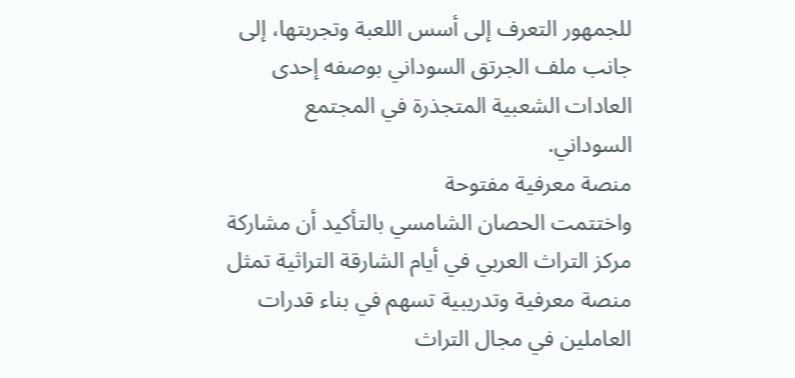للجمهور التعرف إلى أسس اللعبة وتجربتها، إلى جانب ملف الجرتق السوداني بوصفه إحدى العادات الشعبية المتجذرة في المجتمع السوداني.
منصة معرفية مفتوحة
واختتمت الحصان الشامسي بالتأكيد أن مشاركة مركز التراث العربي في أيام الشارقة التراثية تمثل منصة معرفية وتدريبية تسهم في بناء قدرات العاملين في مجال التراث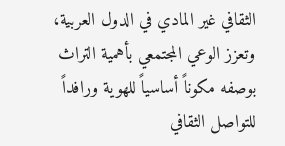الثقافي غير المادي في الدول العربية، وتعزز الوعي المجتمعي بأهمية التراث بوصفه مكوناً أساسياً للهوية ورافداً للتواصل الثقافي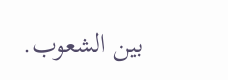بين الشعوب.